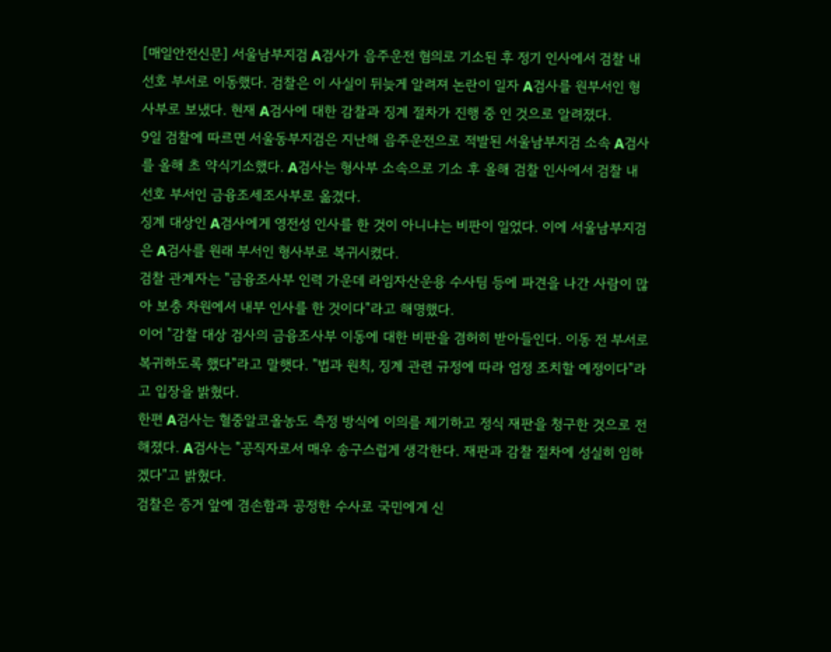[매일안전신문] 서울남부지검 A검사가 음주운전 혐의로 기소된 후 정기 인사에서 검찰 내 선호 부서로 이동했다. 검찰은 이 사실이 뒤늦게 알려져 논란이 일자 A검사를 원부서인 형사부로 보냈다. 현재 A검사에 대한 감찰과 징계 절차가 진행 중 인 것으로 알려졌다.
9일 검찰에 따르면 서울동부지검은 지난해 음주운전으로 적발된 서울남부지검 소속 A검사를 올해 초 약식기소했다. A검사는 형사부 소속으로 기소 후 올해 검찰 인사에서 검찰 내 선호 부서인 금융조세조사부로 옮겼다.
징계 대상인 A검사에게 영전성 인사를 한 것이 아니냐는 비판이 일었다. 이에 서울남부지검은 A검사를 원래 부서인 형사부로 복귀시켰다.
검찰 관계자는 "금융조사부 인력 가운데 라임자산운용 수사팀 등에 파견을 나간 사람이 많아 보충 차원에서 내부 인사를 한 것이다"라고 해명했다.
이어 "감찰 대상 검사의 금융조사부 이동에 대한 비판을 겸허히 받아들인다. 이동 전 부서로 복귀하도록 했다"라고 말햇다. "법과 원칙, 징계 관련 규정에 따라 엄정 조치할 예정이다"라고 입장을 밝혔다.
한편 A검사는 혈중알코올농도 측정 방식에 이의를 제기하고 정식 재판을 청구한 것으로 전해졌다. A검사는 "공직자로서 매우 송구스럽게 생각한다. 재판과 감찰 절차에 성실히 임하겠다"고 밝혔다.
검찰은 증거 앞에 겸손함과 공정한 수사로 국민에게 신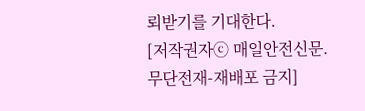뢰받기를 기대한다.
[저작권자ⓒ 매일안전신문. 무단전재-재배포 금지]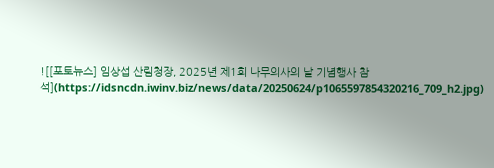![[포토뉴스] 임상섭 산림청장, 2025년 제1회 나무의사의 날 기념행사 참석](https://idsncdn.iwinv.biz/news/data/20250624/p1065597854320216_709_h2.jpg)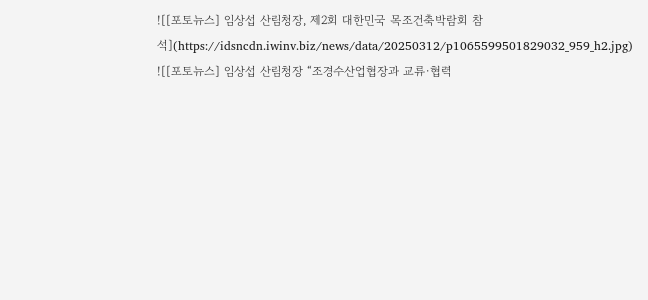![[포토뉴스] 임상섭 산림청장, 제2회 대한민국 목조건축박람회 참석](https://idsncdn.iwinv.biz/news/data/20250312/p1065599501829032_959_h2.jpg)
![[포토뉴스] 임상섭 산림청장 “조경수산업협장과 교류·협력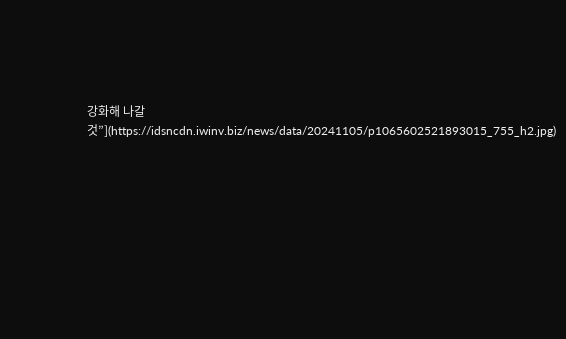강화해 나갈 것”](https://idsncdn.iwinv.biz/news/data/20241105/p1065602521893015_755_h2.jpg)